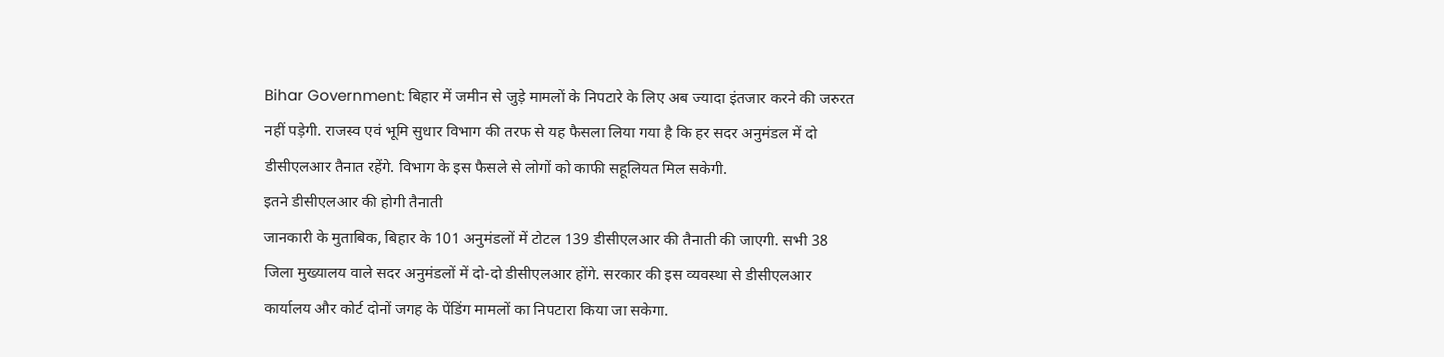Bihar Government: बिहार में जमीन से जुड़े मामलों के निपटारे के लिए अब ज्यादा इंतजार करने की जरुरत नहीं पड़ेगी. राजस्व एवं भूमि सुधार विभाग की तरफ से यह फैसला लिया गया है कि हर सदर अनुमंडल में दो डीसीएलआर तैनात रहेंगे. विभाग के इस फैसले से लोगों को काफी सहूलियत मिल सकेगी.
इतने डीसीएलआर की होगी तैनाती
जानकारी के मुताबिक, बिहार के 101 अनुमंडलों में टोटल 139 डीसीएलआर की तैनाती की जाएगी. सभी 38 जिला मुख्यालय वाले सदर अनुमंडलों में दो-दो डीसीएलआर होंगे. सरकार की इस व्यवस्था से डीसीएलआर कार्यालय और कोर्ट दोनों जगह के पेंडिंग मामलों का निपटारा किया जा सकेगा.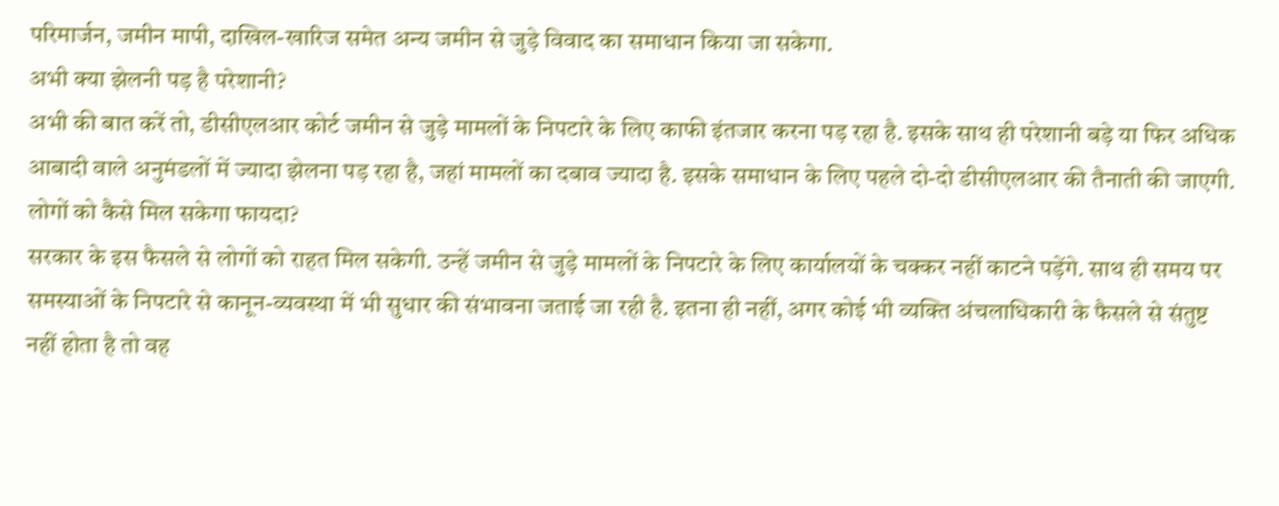परिमार्जन, जमीन मापी, दाखिल-खारिज समेत अन्य जमीन से जुड़े विवाद का समाधान किया जा सकेगा.
अभी क्या झेलनी पड़ है परेशानी?
अभी की बात करें तो, डीसीएलआर कोर्ट जमीन से जुड़े मामलों के निपटारे के लिए काफी इंतजार करना पड़ रहा है. इसके साथ ही परेशानी बड़े या फिर अधिक आबादी वाले अनुमंडलों में ज्यादा झेलना पड़ रहा है, जहां मामलों का दबाव ज्यादा है. इसके समाधान के लिए पहले दो-दो डीसीएलआर की तैनाती की जाएगी.
लोगों को कैसे मिल सकेगा फायदा?
सरकार के इस फैसले से लोगों को राहत मिल सकेगी. उन्हें जमीन से जुड़े मामलों के निपटारे के लिए कार्यालयों के चक्कर नहीं काटने पड़ेंगे. साथ ही समय पर समस्याओं के निपटारे से कानून-व्यवस्था में भी सुधार की संभावना जताई जा रही है. इतना ही नहीं, अगर कोई भी व्यक्ति अंचलाधिकारी के फैसले से संतुष्ट नहीं होता है तो वह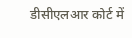डीसीएलआर कोर्ट में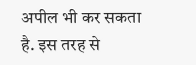अपील भी कर सकता है. इस तरह से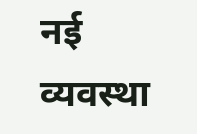नई व्यवस्था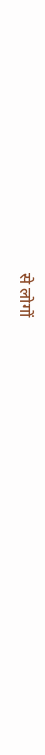से लोगों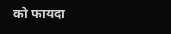को फायदा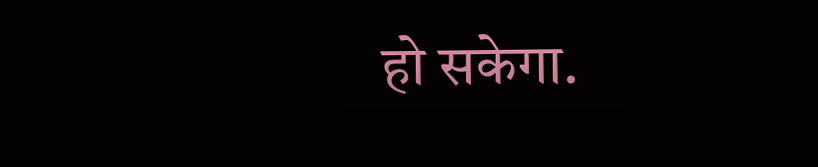हो सकेगा.